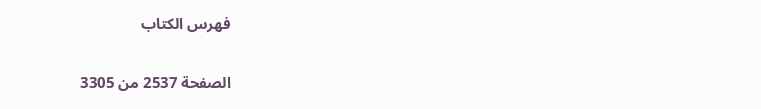فهرس الكتاب

الصفحة 2537 من 3305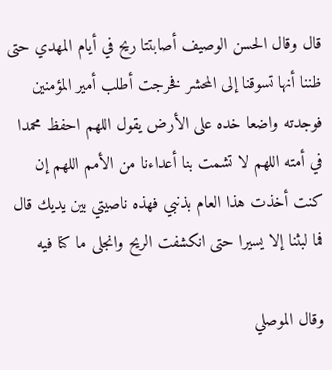قال وقال الحسن الوصيف أصابتتا ريح في أيام المهدي حتى ظننا أنها تسوقنا إلى المحشر فخرجت أطلب أمير المؤمنين فوجدته واضعا خده على الأرض يقول اللهم احفظ محمدا في أمته اللهم لا تشمت بنا أعداءنا من الأمم اللهم إن كنت أخذت هذا العام بذنبي فهذه ناصيتي بين يديك قال فما لبثنا إلا يسيرا حتى انكشفت الريح وانجلى ما كنا فيه

وقال الموصلي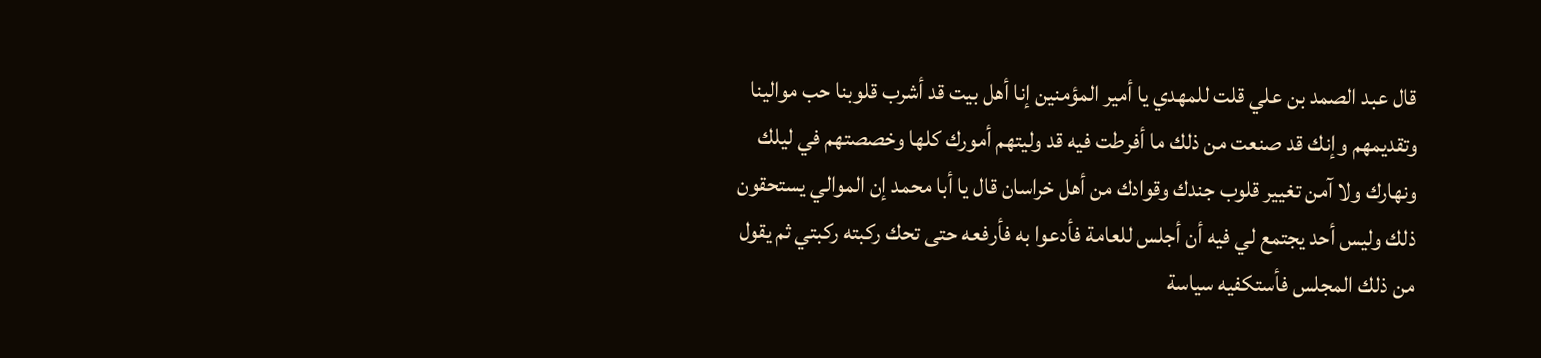قال عبد الصمد بن علي قلت للمهدي يا أمير المؤمنين إنا أهل بيت قد أشرب قلوبنا حب موالينا وتقديمهم وإنك قد صنعت من ذلك ما أفرطت فيه قد وليتهم أمورك كلها وخصصتهم في ليلك ونهارك ولا آمن تغيير قلوب جندك وقوادك من أهل خراسان قال يا أبا محمد إن الموالي يستحقون ذلك وليس أحد يجتمع لي فيه أن أجلس للعامة فأدعوا به فأرفعه حتى تحك ركبته ركبتي ثم يقول من ذلك المجلس فأستكفيه سياسة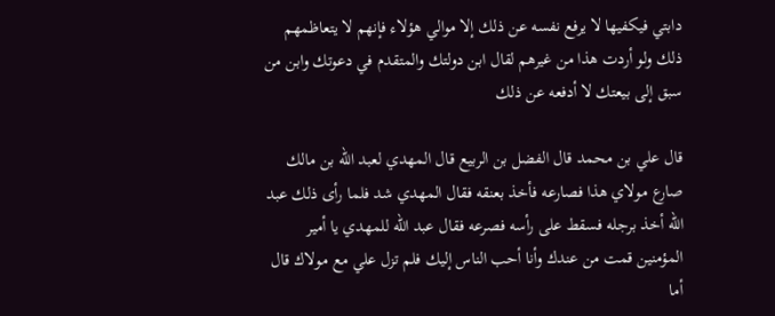دابتي فيكفيها لا يرفع نفسه عن ذلك إلا موالي هؤلاء فإنهم لا يتعاظمهم ذلك ولو أردت هذا من غيرهم لقال ابن دولتك والمتقدم في دعوتك وابن من سبق إلى بيعتك لا أدفعه عن ذلك

قال علي بن محمد قال الفضل بن الربيع قال المهدي لعبد الله بن مالك صارع مولاي هذا فصارعه فأخذ بعنقه فقال المهدي شد فلما رأى ذلك عبد الله أخذ برجله فسقط على رأسه فصرعه فقال عبد الله للمهدي يا أمير المؤمنين قمت من عندك وأنا أحب الناس إليك فلم تزل علي مع مولاك قال أما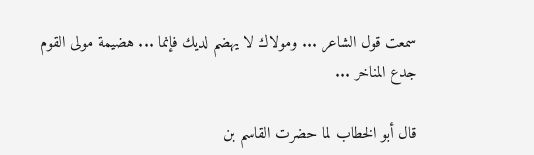سمعت قول الشاعر ... ومولاك لا يهضم لديك فإنما ... هضيمة مولى القوم جدع المناخر ...

قال أبو الخطاب لما حضرت القاسم بن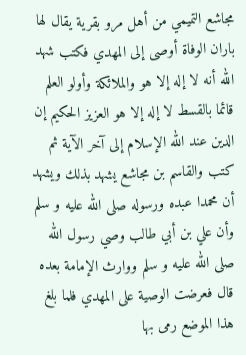مجاشع التميمي من أهل مرو بقرية يقال لها باران الوفاة أوصى إلى المهدي فكتب شهد الله أنه لا إله إلا هو والملائكة وأولو العلم قائما بالقسط لا إله إلا هو العزيز الحكيم إن الدين عند الله الإسلام إلى آخر الآية ثم كتب والقاسم بن مجاشع يشهد بذلك ويشهد أن محمدا عبده ورسوله صلى الله عليه و سلم وأن علي بن أبي طالب وصي رسول الله صلى الله عليه و سلم ووارث الإمامة بعده قال فعرضت الوصية على المهدي فلما بلغ هذا الموضع رمى بها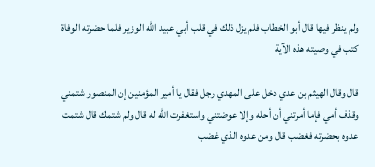ولم ينظر فيها قال أبو الخطاب فلم يزل ذلك في قلب أبي عبيد الله الوزير فلما حضرته الوفاة كتب في وصيته هذه الآية

قال وقال الهيثم بن عدي دخل على المهدي رجل فقال يا أمير المؤمنين إن المنصور شتمني وقذف أمي فإما أمرتني أن أحله وإلا عوضتني واستغفرت الله له قال ولم شتمك قال شتمت عدوه بحضرته فغضب قال ومن عدوه الذي غضب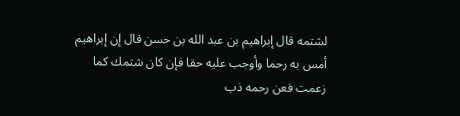لشتمه قال إبراهيم بن عبد الله بن حسن قال إن إبراهيم أمس به رحما وأوجب عليه حقا فإن كان شتمك كما زعمت فعن رحمه ذب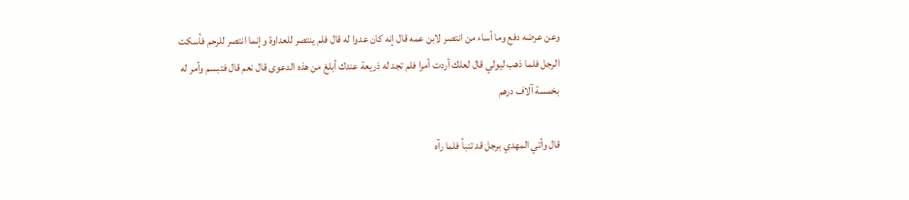وعن عرضه دفع وما أساء من انتصر لابن عمه قال إنه كان عدوا له قال فلم ينتصر للعداوة وإنما انتصر للرحم فأسكت الرجل فلما ذهب ليولي قال لعلك أردت أمرا فلم تجد له ذريعة عندك أبلغ من هذه الدعوى قال نعم قال فتبسم وأمر له بخمسة آلاف درهم

قال وأتي المهدي برجل قد تنبأ فلما رآه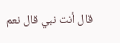قال أنت نبي قال نعم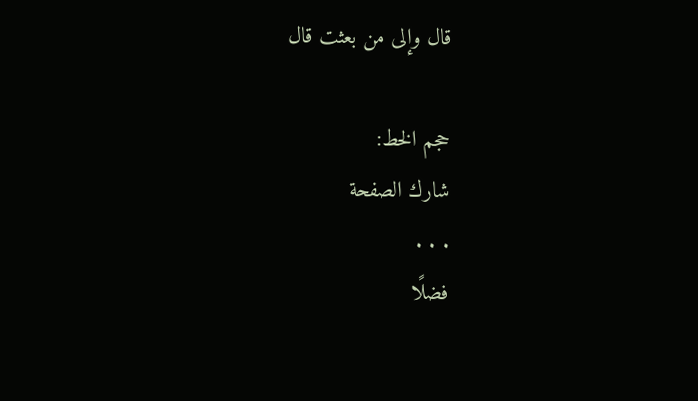قال وإلى من بعثت قال

حجم الخط:
شارك الصفحة
. . .
فضلًا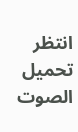انتظر تحميل الصوت